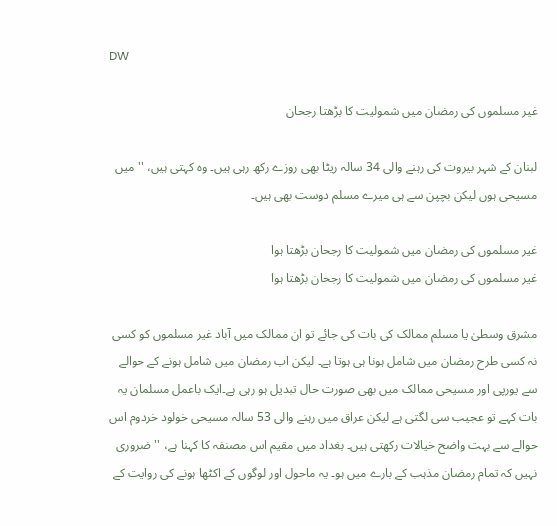DW

غیر مسلموں کی رمضان میں شمولیت کا بڑھتا رجحان

لبنان کے شہر بیروت کی رہنے والی 34 سالہ ریٹا بھی روزے رکھ رہی ہیں۔ وہ کہتی ہیں، ''میں مسیحی ہوں لیکن بچپن سے ہی میرے مسلم دوست بھی ہیں۔

غیر مسلموں کی رمضان میں شمولیت کا رجحان بڑھتا ہوا
غیر مسلموں کی رمضان میں شمولیت کا رجحان بڑھتا ہوا

مشرق وسطیٰ یا مسلم ممالک کی بات کی جائے تو ان ممالک میں آباد غیر مسلموں کو کسی نہ کسی طرح رمضان میں شامل ہونا ہی ہوتا ہے۔ لیکن اب رمضان میں شامل ہونے کے حوالے سے یورپی اور مسیحی ممالک میں بھی صورت حال تبدیل ہو رہی ہے۔ایک باعمل مسلمان یہ بات کہے تو عجیب سی لگتی ہے لیکن عراق میں رہنے والی 53 سالہ مسیحی خولود خردوم اس حوالے سے بہت واضح خیالات رکھتی ہیں۔ بغداد میں مقیم اس مصنفہ کا کہنا ہے، ''ضروری نہیں کہ تمام رمضان مذہب کے بارے میں ہو۔ یہ ماحول اور لوگوں کے اکٹھا ہونے کی روایت کے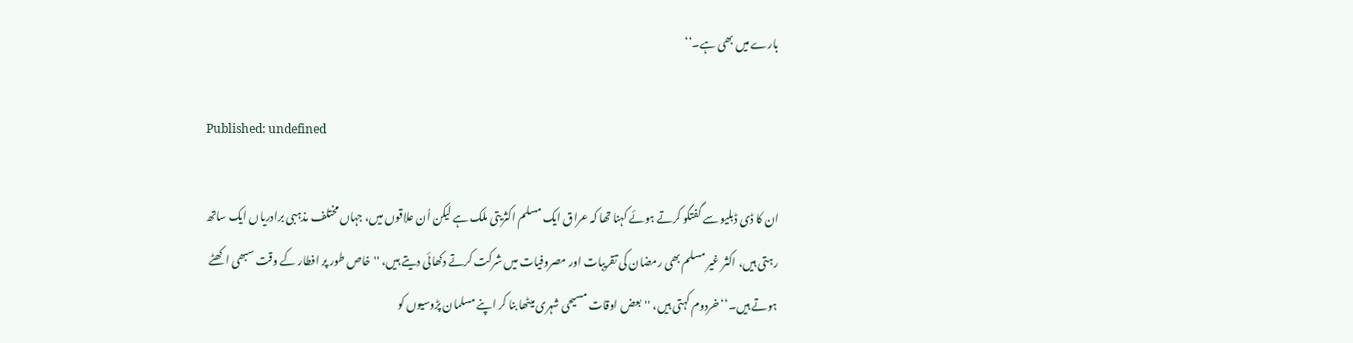بارے میں بھی ہے۔‘‘

Published: undefined

ان کا ڈی ڈبلیو سے گفتگو کرتے ہوئے کہنا تھا کہ عراق ایک مسلم اکثریتی ملک ہے لیکن اُن علاقوں میں، جہاں مختلف مذہبی برادریاں ایک ساتھ رہتی ہیں، اکثر غیر مسلم بھی رمضان کی تقریبات اور مصروفیات میں شرکت کرتے دکھائی دیتے ہیں، ''خاص طور پر افطار کے وقت سبھی اکھٹے ہوتے ہیں۔‘‘ خردوم کہتی ہیں، ''بعض اوقات مسیحی شہری میٹھا بنا کر اپنے مسلمان پڑوسیوں کو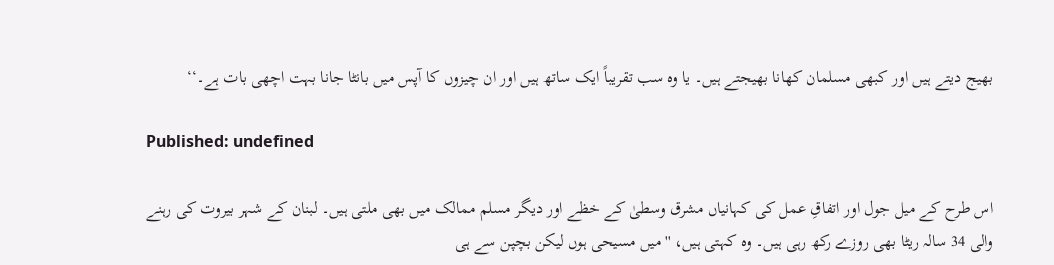بھیج دیتے ہیں اور کبھی مسلمان کھانا بھیجتے ہیں۔ یا وہ سب تقریباً ایک ساتھ ہیں اور ان چیزوں کا آپس میں بانٹا جانا بہت اچھی بات ہے۔‘‘

Published: undefined

اس طرح کے میل جول اور اتفاقِ عمل کی کہانیاں مشرق وسطیٰ کے خظے اور دیگر مسلم ممالک میں بھی ملتی ہیں۔ لبنان کے شہر بیروت کی رہنے والی 34 سالہ ریٹا بھی روزے رکھ رہی ہیں۔ وہ کہتی ہیں، ''میں مسیحی ہوں لیکن بچپن سے ہی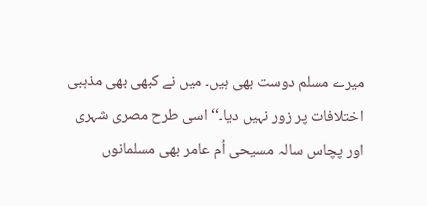میرے مسلم دوست بھی ہیں۔ میں نے کبھی بھی مذہبی اختلافات پر زور نہیں دیا۔‘‘ اسی طرح مصری شہری اور پچاس سالہ مسیحی اُم عامر بھی مسلمانوں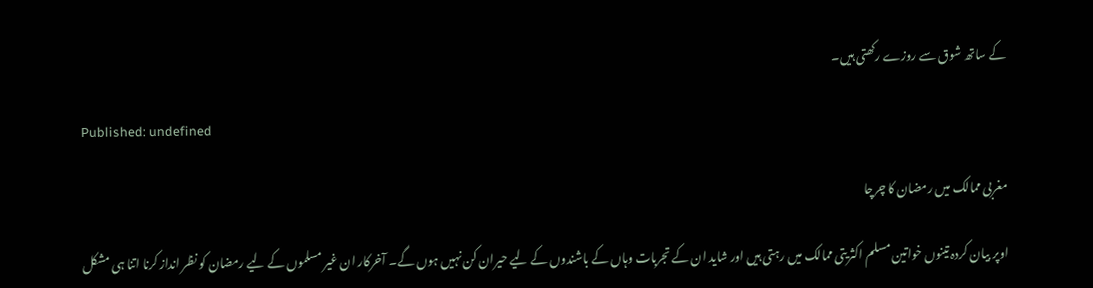کے ساتھ شوق سے روزے رکھتی ہیں۔

Published: undefined

مغربی ممالک میں رمضان کا چرچا

اوپر بیان کردہ تینوں خواتین مسلم اکثریتی ممالک میں رہتی ہیں اور شاید ان کے تجربات وہاں کے باشندوں کے لیے حیران کن نہیں ہوں گے۔ آخرکار ان غیر مسلموں کے لیے رمضان کو نظر انداز کرنا اتنا ہی مشکل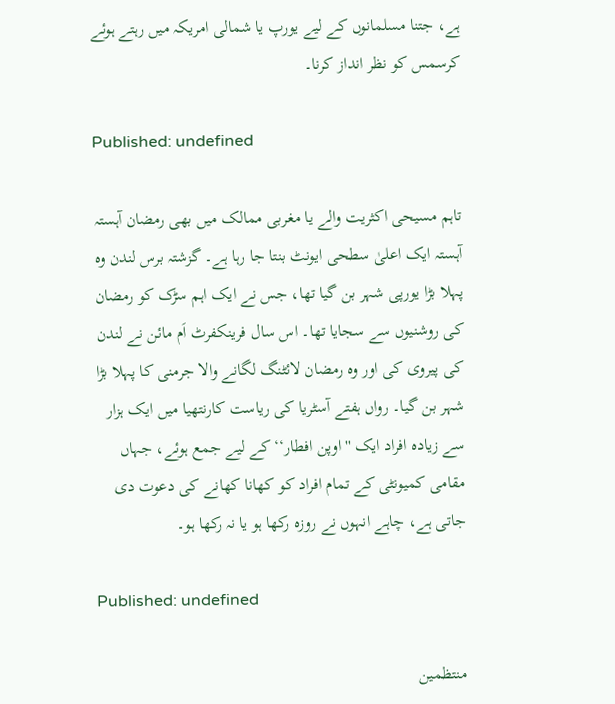ہے، جتنا مسلمانوں کے لیے یورپ یا شمالی امریکہ میں رہتے ہوئے کرسمس کو نظر انداز کرنا۔

Published: undefined

تاہم مسیحی اکثریت والے یا مغربی ممالک میں بھی رمضان آہستہ آہستہ ایک اعلیٰ سطحی ایونٹ بنتا جا رہا ہے۔ گزشتہ برس لندن وہ پہلا بڑا یورپی شہر بن گیا تھا، جس نے ایک اہم سڑک کو رمضان کی روشنیوں سے سجایا تھا۔ اس سال فرینکفرٹ اَم مائن نے لندن کی پیروی کی اور وہ رمضان لائٹنگ لگانے والا جرمنی کا پہلا بڑا شہر بن گیا۔ رواں ہفتے آسٹریا کی ریاست کارنتھیا میں ایک ہزار سے زیادہ افراد ایک ''اوپن افطار‘‘ کے لیے جمع ہوئے، جہاں مقامی کمیونٹی کے تمام افراد کو کھانا کھانے کی دعوت دی جاتی ہے، چاہے انہوں نے روزہ رکھا ہو یا نہ رکھا ہو۔

Published: undefined

منتظمین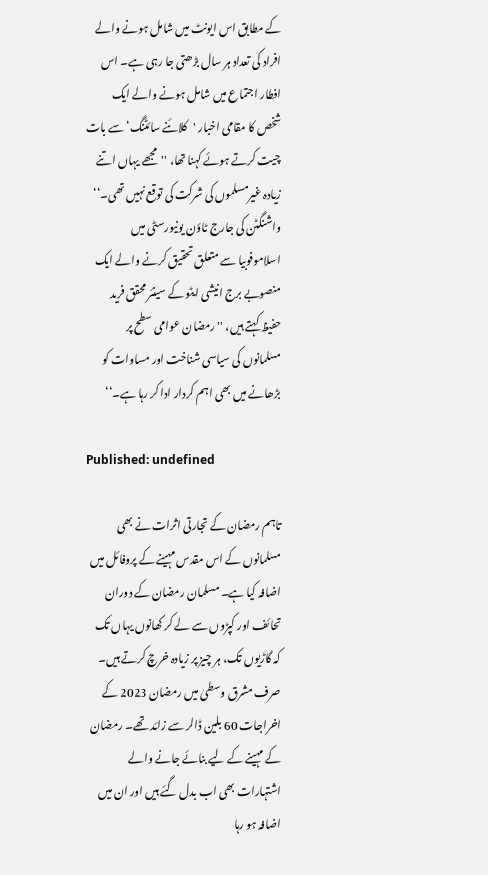کے مطابق اس ایونٹ میں شامل ہونے والے افراد کی تعداد ہر سال بڑھتی جا رہی ہے۔ اس افطار اجتماع میں شامل ہونے والے ایک شخص کا مقامی اخبار 'کلائنے سائٹنگ‘ سے بات چیت کرتے ہوئے کہنا تھا، ''مجھے یہاں اتنے زیادہ غیرمسلموں کی شرکت کی توقع نہیں تھی۔‘‘ واشنگٹن کی جارج ٹاؤن یونیورسٹی میں اسلاموفوبیا سے متعلق تحقیق کرنے والے ایک منصوبے برج انیشی ایٹو کے سینئر محقق فرید حفیظ کہتے ہیں، ''رمضان عوامی سطح پر مسلمانوں کی سیاسی شناخت اور مساوات کو بڑھانے میں بھی اہم کردار ادا کر رہا ہے۔‘‘

Published: undefined

تاہم رمضان کے تجارتی اثرات نے بھی مسلمانوں کے اس مقدس مہینے کے پروفائل میں اضافہ کیا ہے۔ مسلمان رمضان کے دوران تحائف اور کپڑوں سے لے کر کھانوں یہاں تک کہ گاڑیوں تک، ہر چیز پر زیادہ خرچ کرتے ہیں۔ صرف مشرق وسطیٰ میں رمضان 2023 کے اخراجات 60 بلین ڈالر سے زائد تھے۔ رمضان کے مہینے کے لیے بنائے جانے والے اشتہارات بھی اب بدل گئے ہیں اور ان میں اضافہ ہو رہا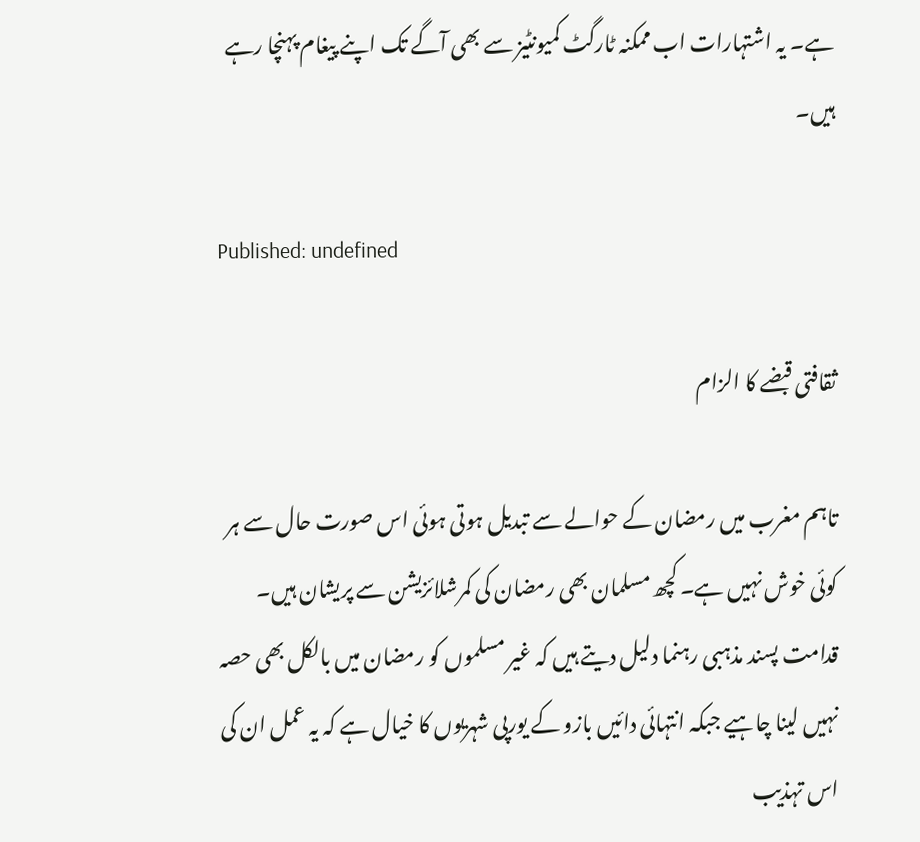ہے۔ یہ اشتہارات اب ممکنہ ٹارگٹ کمیونٹیز سے بھی آگے تک اپنے پیغام پہنچا رہے ہیں۔

Published: undefined

ثقافتی قبضے کا الزام

تاہم مغرب میں رمضان کے حوالے سے تبدیل ہوتی ہوئی اس صورت حال سے ہر کوئی خوش نہیں ہے۔ کچھ مسلمان بھی رمضان کی کمرشلائزیشن سے پریشان ہیں۔ قدامت پسند مذہبی رہنما دلیل دیتے ہیں کہ غیر مسلموں کو رمضان میں بالکل بھی حصہ نہیں لینا چاہیے جبکہ انتہائی دائیں بازو کے یورپی شہریوں کا خیال ہے کہ یہ عمل ان کی اس تہذیب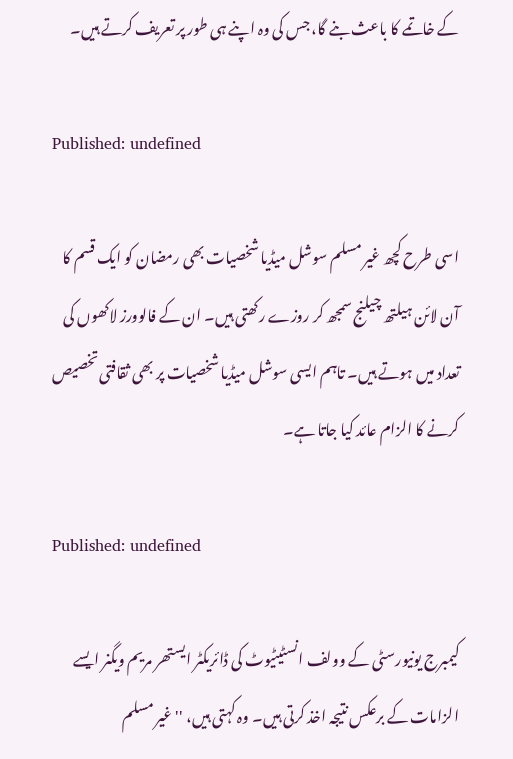کے خاتمے کا باعث بنے گا، جس کی وہ اپنے ہی طور پر تعریف کرتے ہیں۔

Published: undefined

اسی طرح کچھ غیر مسلم سوشل میڈیا شخصیات بھی رمضان کو ایک قسم کا آن لائن ہیلتھ چیلنج سمجھ کر روزے رکھتی ہیں۔ ان کے فالوورز لاکھوں کی تعداد میں ہوتے ہیں۔ تاہم ایسی سوشل میڈیا شخصیات پر بھی ثقافتی تخصیص کرنے کا الزام عائد کیا جاتا ہے۔

Published: undefined

کیمبرج یونیورسٹی کے وولف انسٹیٹیوٹ کی ڈائریکٹر ایستھر مریم ویگنر ایسے الزامات کے برعکس نتیجہ اخذ کرتی ہیں۔ وہ کہتی ہیں، ''غیر مسلم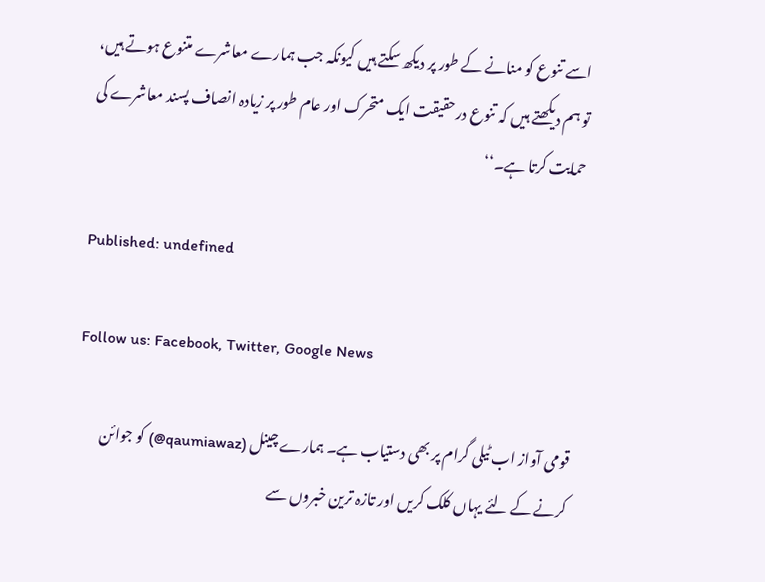اسے تنوع کو منانے کے طور پر دیکھ سکتے ہیں کیونکہ جب ہمارے معاشرے متنوع ہوتے ہیں، تو ہم دیکھتے ہیں کہ تنوع درحقیقت ایک متحرک اور عام طور پر زیادہ انصاف پسند معاشرے کی حمایت کرتا ہے۔‘‘

Published: undefined

Follow us: Facebook, Twitter, Google News

قومی آواز اب ٹیلی گرام پر بھی دستیاب ہے۔ ہمارے چینل (qaumiawaz@) کو جوائن کرنے کے لئے یہاں کلک کریں اور تازہ ترین خبروں سے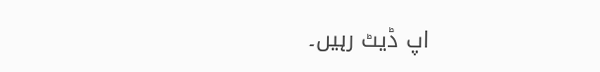اپ ڈیٹ رہیں۔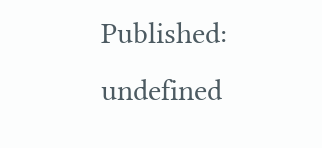Published: undefined